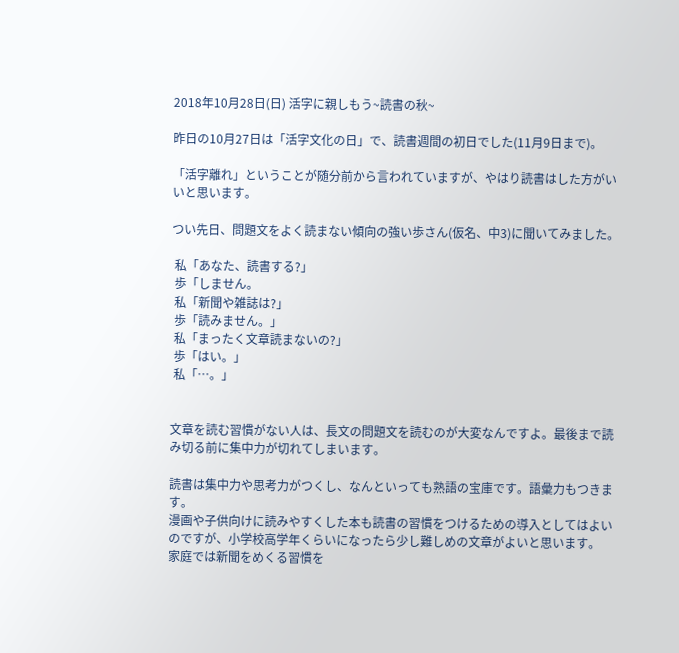2018年10月28日(日) 活字に親しもう~読書の秋~

昨日の10月27日は「活字文化の日」で、読書週間の初日でした(11月9日まで)。

「活字離れ」ということが随分前から言われていますが、やはり読書はした方がいいと思います。

つい先日、問題文をよく読まない傾向の強い歩さん(仮名、中3)に聞いてみました。

 私「あなた、読書する?」
 歩「しません。
 私「新聞や雑誌は?」
 歩「読みません。」
 私「まったく文章読まないの?」
 歩「はい。」
 私「…。」


文章を読む習慣がない人は、長文の問題文を読むのが大変なんですよ。最後まで読み切る前に集中力が切れてしまいます。

読書は集中力や思考力がつくし、なんといっても熟語の宝庫です。語彙力もつきます。
漫画や子供向けに読みやすくした本も読書の習慣をつけるための導入としてはよいのですが、小学校高学年くらいになったら少し難しめの文章がよいと思います。
家庭では新聞をめくる習慣を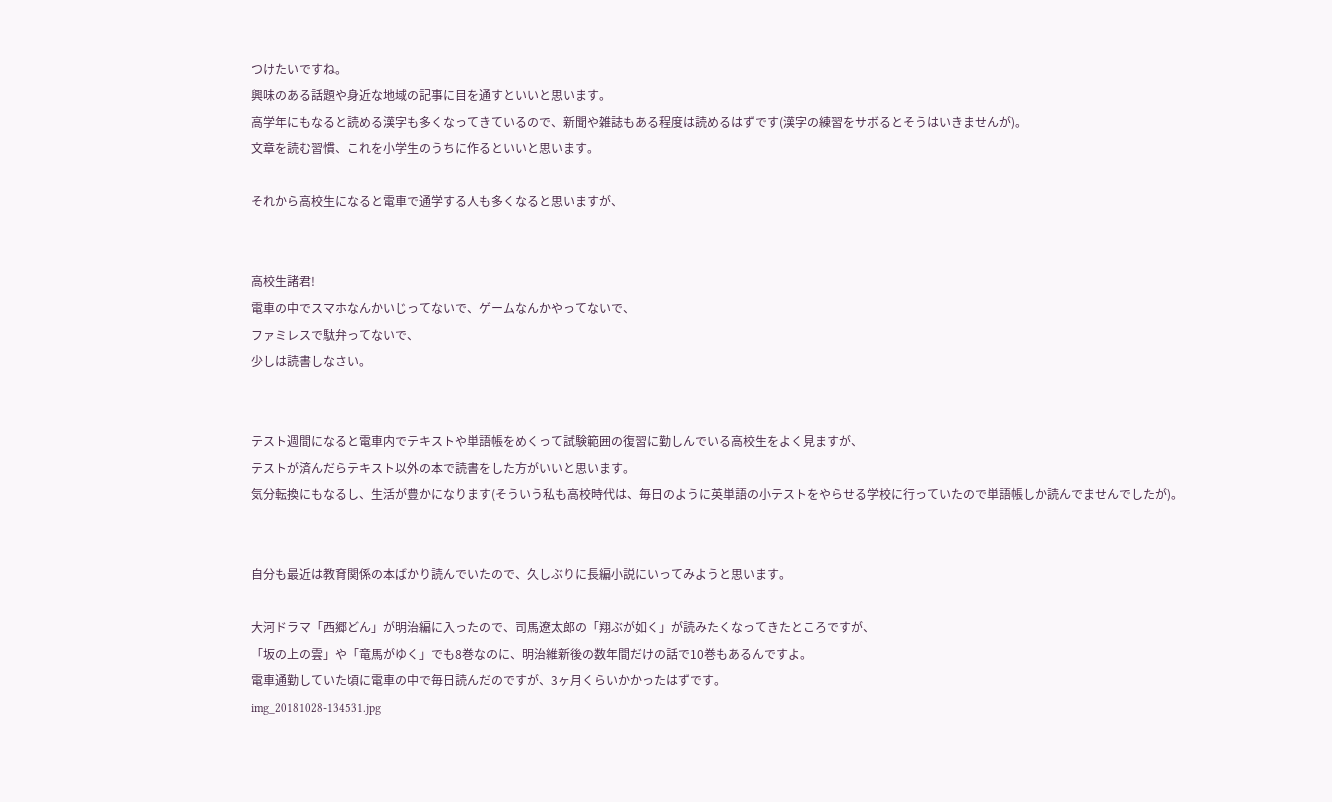つけたいですね。
興味のある話題や身近な地域の記事に目を通すといいと思います。
高学年にもなると読める漢字も多くなってきているので、新聞や雑誌もある程度は読めるはずです(漢字の練習をサボるとそうはいきませんが)。
文章を読む習慣、これを小学生のうちに作るといいと思います。

それから高校生になると電車で通学する人も多くなると思いますが、


高校生諸君!
電車の中でスマホなんかいじってないで、ゲームなんかやってないで、
ファミレスで駄弁ってないで、
少しは読書しなさい。


テスト週間になると電車内でテキストや単語帳をめくって試験範囲の復習に勤しんでいる高校生をよく見ますが、
テストが済んだらテキスト以外の本で読書をした方がいいと思います。
気分転換にもなるし、生活が豊かになります(そういう私も高校時代は、毎日のように英単語の小テストをやらせる学校に行っていたので単語帳しか読んでませんでしたが)。


自分も最近は教育関係の本ばかり読んでいたので、久しぶりに長編小説にいってみようと思います。

大河ドラマ「西郷どん」が明治編に入ったので、司馬遼太郎の「翔ぶが如く」が読みたくなってきたところですが、
「坂の上の雲」や「竜馬がゆく」でも8巻なのに、明治維新後の数年間だけの話で10巻もあるんですよ。
電車通勤していた頃に電車の中で毎日読んだのですが、3ヶ月くらいかかったはずです。
img_20181028-134531.jpg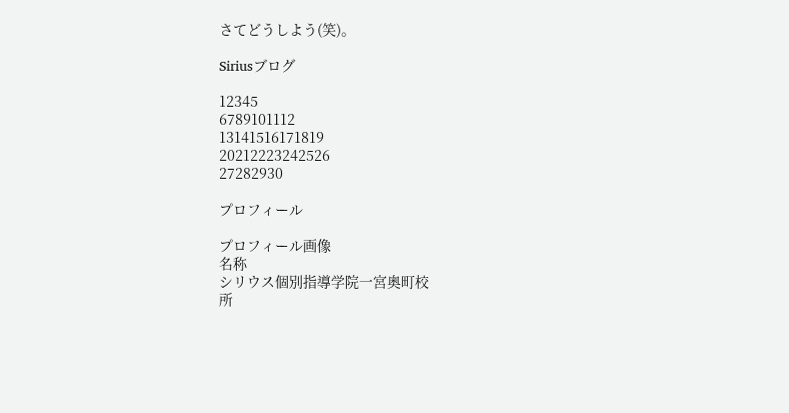さてどうしよう(笑)。

Siriusブログ

12345
6789101112
13141516171819
20212223242526
27282930

プロフィール

プロフィール画像
名称
シリウス個別指導学院一宮奥町校
所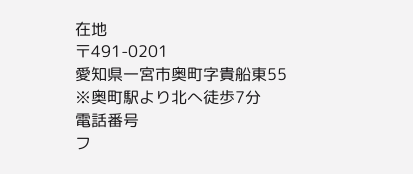在地
〒491-0201
愛知県一宮市奥町字貴船東55
※奥町駅より北へ徒歩7分
電話番号
フ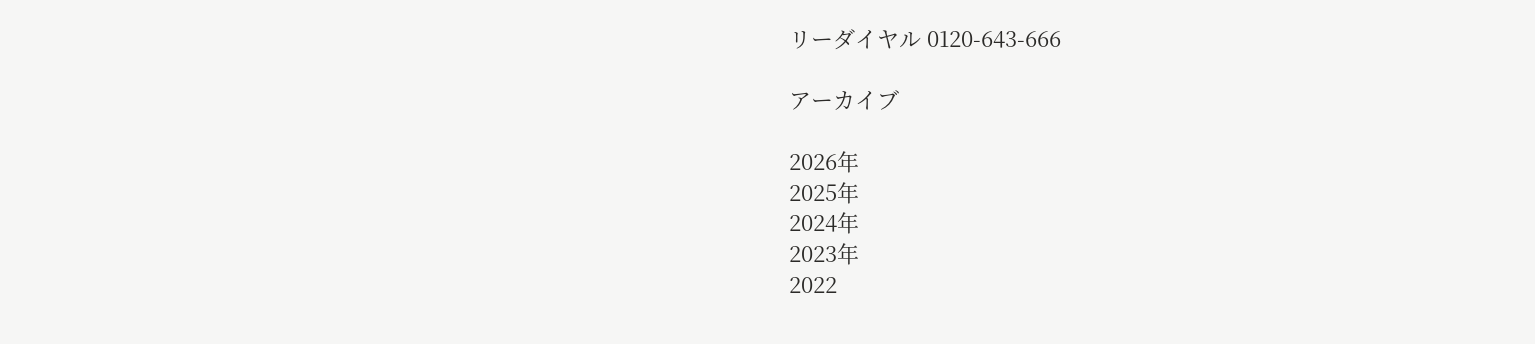リーダイヤル 0120-643-666

アーカイブ

2026年
2025年
2024年
2023年
2022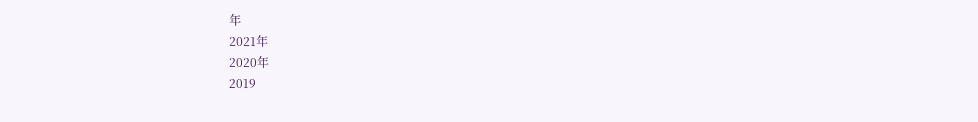年
2021年
2020年
2019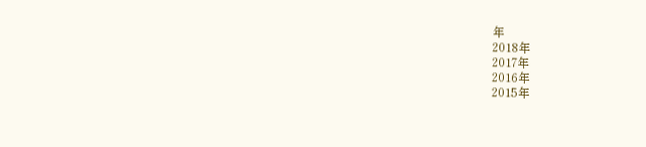年
2018年
2017年
2016年
2015年